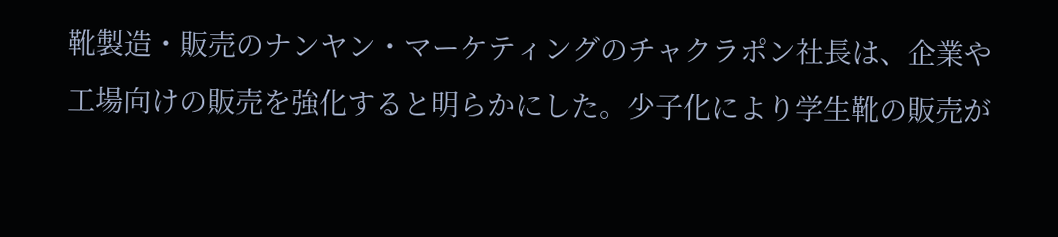靴製造・販売のナンヤン・マーケティングのチャクラポン社長は、企業や工場向けの販売を強化すると明らかにした。少子化により学生靴の販売が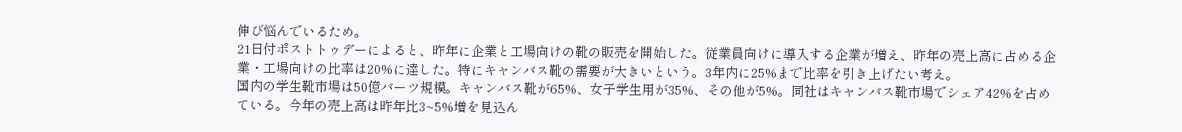伸び悩んでいるため。
21日付ポストトゥデーによると、昨年に企業と工場向けの靴の販売を開始した。従業員向けに導入する企業が増え、昨年の売上高に占める企業・工場向けの比率は20%に達した。特にキャンバス靴の需要が大きいという。3年内に25%まで比率を引き上げたい考え。
国内の学生靴市場は50億バーツ規模。キャンバス靴が65%、女子学生用が35%、その他が5%。同社はキャンバス靴市場でシェア42%を占めている。今年の売上高は昨年比3~5%増を見込ん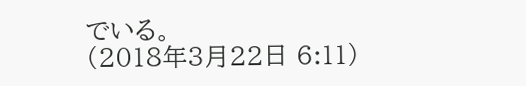でいる。
(2018年3月22日 6:11)